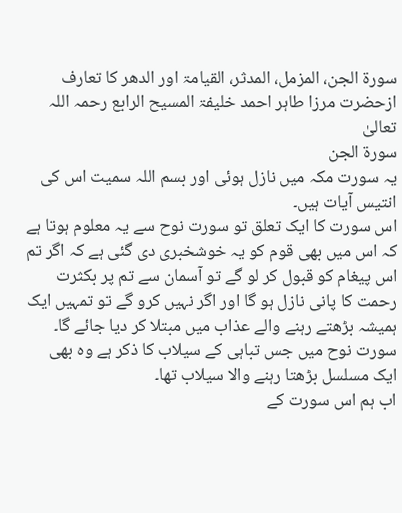سورۃ الجن، المزمل، المدثر، القیامۃ اور الدھر کا تعارف
ازحضرت مرزا طاہر احمد خلیفۃ المسیح الرابع رحمہ اللہ تعالیٰ
سورۃ الجن
یہ سورت مکہ میں نازل ہوئی اور بسم اللہ سمیت اس کی انتیس آیات ہیں۔
اس سورت کا ایک تعلق تو سورت نوح سے یہ معلوم ہوتا ہے کہ اس میں بھی قوم کو یہ خوشخبری دی گئی ہے کہ اگر تم اس پیغام کو قبول کر لو گے تو آسمان سے تم پر بکثرت رحمت کا پانی نازل ہو گا اور اگر نہیں کرو گے تو تمہیں ایک ہمیشہ بڑھتے رہنے والے عذاب میں مبتلا کر دیا جائے گا۔ سورت نوح میں جس تباہی کے سیلاب کا ذکر ہے وہ بھی ایک مسلسل بڑھتا رہنے والا سیلاب تھا۔
اب ہم اس سورت کے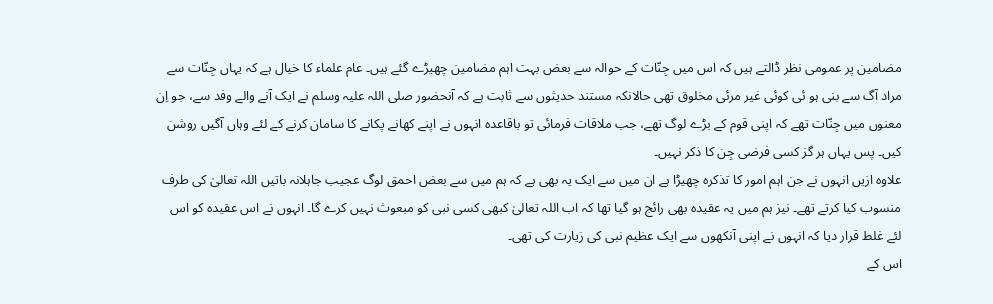مضامین پر عمومی نظر ڈالتے ہیں کہ اس میں جِنّات کے حوالہ سے بعض بہت اہم مضامین چھیڑے گئے ہیں۔ عام علماء کا خیال ہے کہ یہاں جِنّات سے مراد آگ سے بنی ہو ئی کوئی غیر مرئی مخلوق تھی حالانکہ مستند حدیثوں سے ثابت ہے کہ آنحضور صلی اللہ علیہ وسلم نے ایک آنے والے وفد سے، جو اِن معنوں میں جِنّات تھے کہ اپنی قوم کے بڑے لوگ تھے، جب ملاقات فرمائی تو باقاعدہ انہوں نے اپنے کھانے پکانے کا سامان کرنے کے لئے وہاں آگیں روشن کیں۔ پس یہاں ہر گز کسی فرضی جِن کا ذکر نہیں۔
علاوہ ازیں انہوں نے جن اہم امور کا تذکرہ چھیڑا ہے ان میں سے ایک یہ بھی ہے کہ ہم میں سے بعض احمق لوگ عجیب جاہلانہ باتیں اللہ تعالیٰ کی طرف منسوب کیا کرتے تھے۔ نیز ہم میں یہ عقیدہ بھی رائج ہو گیا تھا کہ اب اللہ تعالیٰ کبھی کسی نبی کو مبعوث نہیں کرے گا۔ انہوں نے اس عقیدہ کو اس لئے غلط قرار دیا کہ انہوں نے اپنی آنکھوں سے ایک عظیم نبی کی زیارت کی تھی۔
اس کے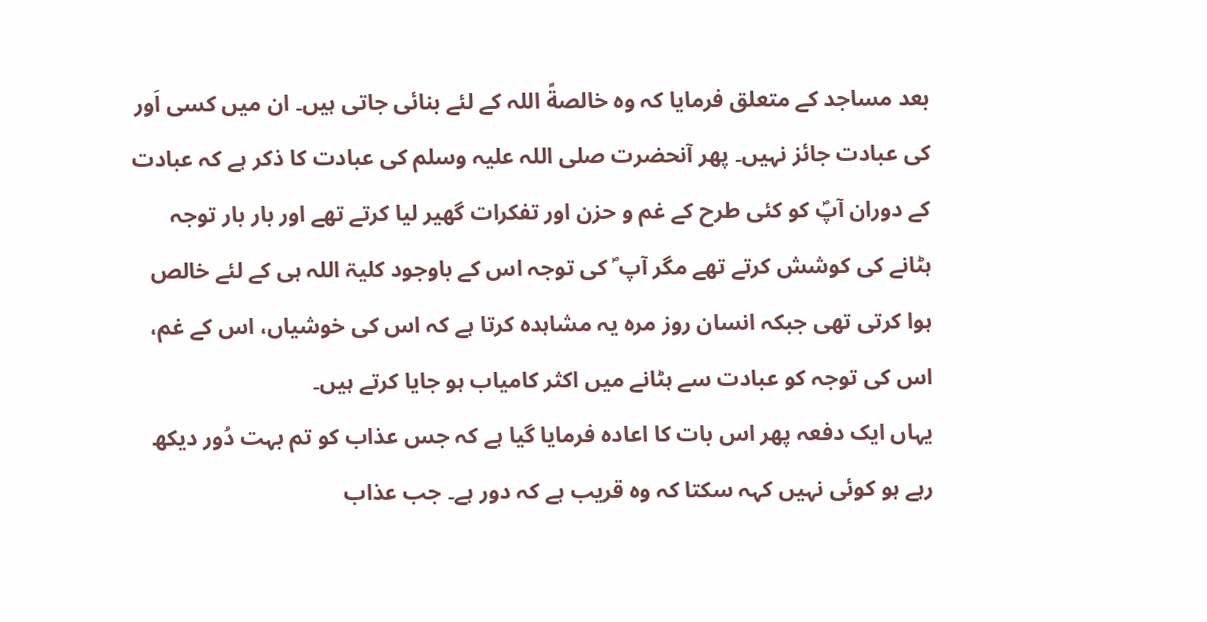بعد مساجد کے متعلق فرمایا کہ وہ خالصةً اللہ کے لئے بنائی جاتی ہیں۔ ان میں کسی اَور کی عبادت جائز نہیں۔ پھر آنحضرت صلی اللہ علیہ وسلم کی عبادت کا ذکر ہے کہ عبادت کے دوران آپؐ کو کئی طرح کے غم و حزن اور تفکرات گھیر لیا کرتے تھے اور بار بار توجہ ہٹانے کی کوشش کرتے تھے مگر آپ ؐ کی توجہ اس کے باوجود کلیۃ اللہ ہی کے لئے خالص ہوا کرتی تھی جبکہ انسان روز مرہ یہ مشاہدہ کرتا ہے کہ اس کی خوشیاں، اس کے غم، اس کی توجہ کو عبادت سے ہٹانے میں اکثر کامیاب ہو جایا کرتے ہیں۔
یہاں ایک دفعہ پھر اس بات کا اعادہ فرمایا گیا ہے کہ جس عذاب کو تم بہت دُور دیکھ رہے ہو کوئی نہیں کہہ سکتا کہ وہ قریب ہے کہ دور ہے۔ جب عذاب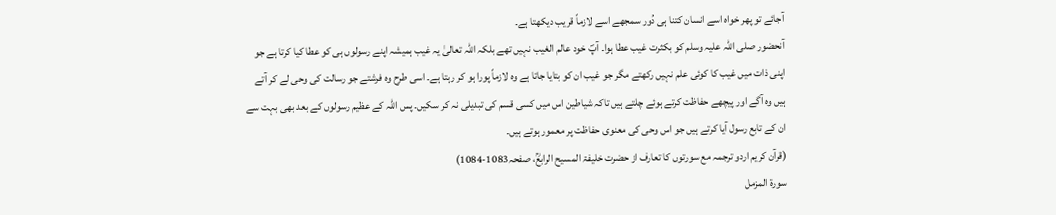آجائے تو پھر خواہ اسے انسان کتنا ہی دُور سمجھے اسے لازماً قریب دیکھتا ہے۔
آنحضور صلی اللہ علیہ وسلم کو بکثرت غیب عطا ہوا۔ آپؐ خود عالم الغیب نہیں تھے بلکہ اللہ تعالیٰ یہ غیب ہمیشہ اپنے رسولوں ہی کو عطا کیا کرتا ہے جو اپنی ذات میں غیب کا کوئی علم نہیں رکھتے مگر جو غیب ان کو بتایا جاتا ہے وہ لازماً پورا ہو کر رہتا ہے۔ اسی طرح وہ فرشتے جو رسالت کی وحی لے کر آتے ہیں وہ آگے اور پیچھے حفاظت کرتے ہوئے چلتے ہیں تاکہ شیاطین اس میں کسی قسم کی تبدیلی نہ کر سکیں۔ پس اللہ کے عظیم رسولوں کے بعد بھی بہت سے ان کے تابع رسول آیا کرتے ہیں جو اس وحی کی معنوی حفاظت پر معمور ہوتے ہیں۔
(قرآن کریم اردو ترجمہ مع سورتوں کا تعارف از حضرت خلیفۃ المسیح الرابعؒ، صفحہ1083-1084)
سورۃ المزمل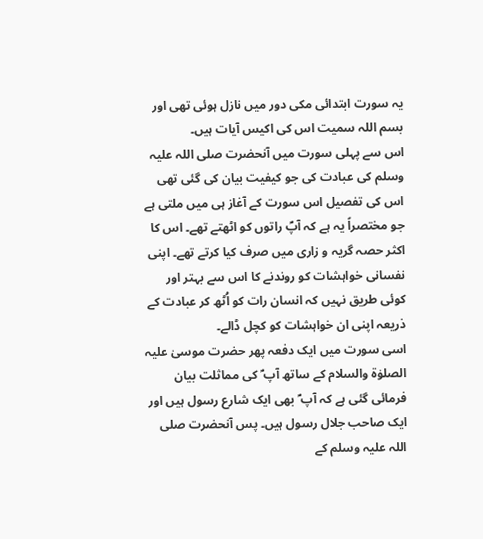یہ سورت ابتدائی مکی دور میں نازل ہوئی تھی اور بسم اللہ سمیت اس کی اکیس آیات ہیں۔
اس سے پہلی سورت میں آنحضرت صلی اللہ علیہ وسلم کی عبادت کی جو کیفیت بیان کی گئی تھی اس کی تفصیل اس سورت کے آغاز ہی میں ملتی ہے جو مختصراً یہ ہے کہ آپؐ راتوں کو اٹھتے تھے۔ اس کا اکثر حصہ گریہ و زاری میں صرف کیا کرتے تھے۔ اپنی نفسانی خواہشات کو روندنے کا اس سے بہتر اور کوئی طریق نہیں کہ انسان رات کو اُٹھ کر عبادت کے ذریعہ اپنی ان خواہشات کو کچل ڈالے۔
اسی سورت میں ایک دفعہ پھر حضرت موسیٰ علیہ الصلوٰۃ والسلام کے ساتھ آپ ؐ کی مماثلت بیان فرمائی گئی ہے کہ آپ ؐ بھی ایک شارع رسول ہیں اور ایک صاحب جلال رسول ہیں۔ پس آنحضرت صلی اللہ علیہ وسلم کے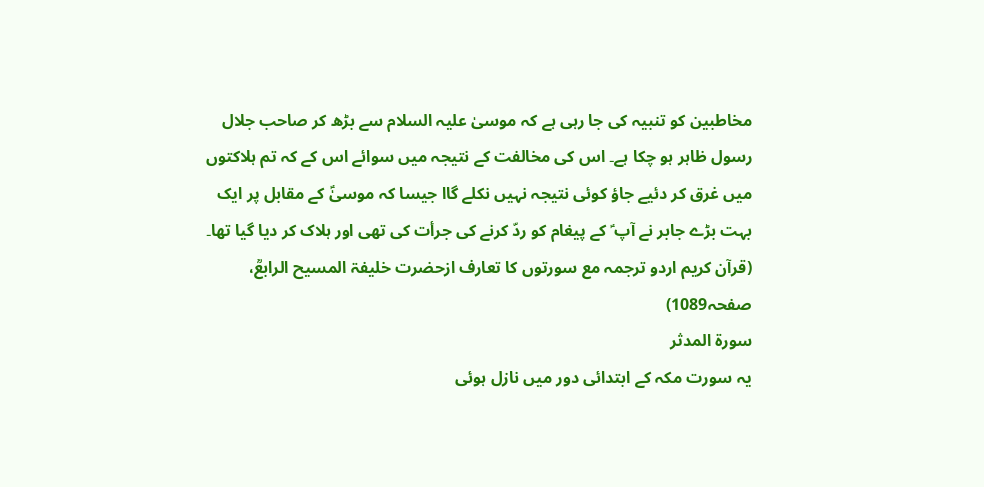مخاطبین کو تنبیہ کی جا رہی ہے کہ موسیٰ علیہ السلام سے بڑھ کر صاحب جلال رسول ظاہر ہو چکا ہے۔ اس کی مخالفت کے نتیجہ میں سوائے اس کے کہ تم ہلاکتوں میں غرق کر دئیے جاؤ کوئی نتیجہ نہیں نکلے گاا جیسا کہ موسیٰؑ کے مقابل پر ایک بہت بڑے جابر نے آپ ؑ کے پیغام کو ردّ کرنے کی جرأت کی تھی اور ہلاک کر دیا گیا تھا۔
(قرآن کریم اردو ترجمہ مع سورتوں کا تعارف ازحضرت خلیفۃ المسیح الرابعؒ، صفحہ1089)
سورۃ المدثر
یہ سورت مکہ کے ابتدائی دور میں نازل ہوئی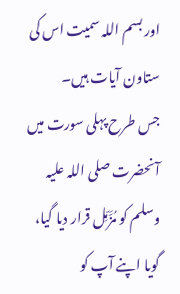اور بسم اللہ سمیت اس کی ستاون آیات ہیں۔
جس طرح پہلی سورت میں آنحضرت صلی اللہ علیہ وسلم کو مُزَّمِّل قرار دیا گیا، گویا اپنے آپ کو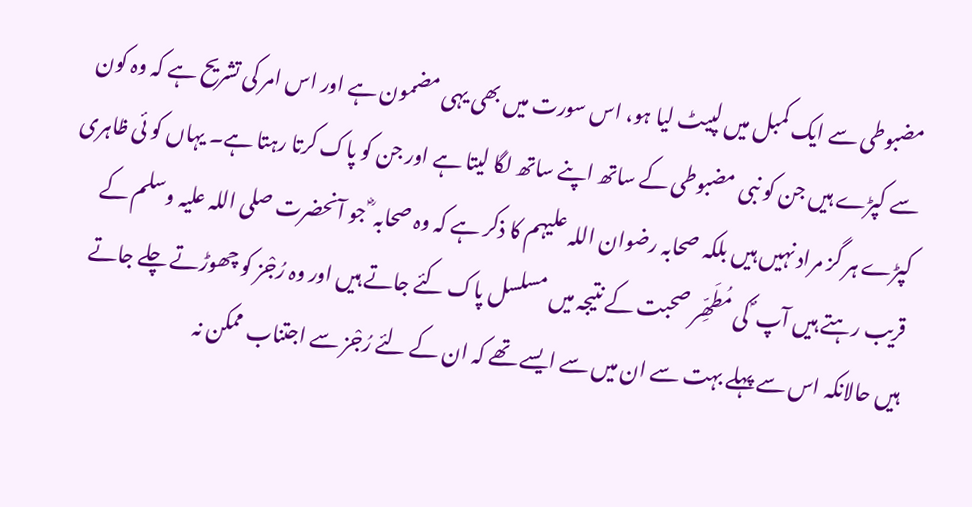مضبوطی سے ایک کمبل میں لپیٹ لیا ہو، اس سورت میں بھی یہی مضمون ہے اور اس امر کی تشریح ہے کہ وہ کون سے کپڑے ہیں جن کو نبی مضبوطی کے ساتھ اپنے ساتھ لگا لیتا ہے اور جن کو پاک کرتا رہتا ہے۔ یہاں کو ئی ظاہری کپڑے ہر گز مراد نہیں ہیں بلکہ صحابہ رضوان اللہ علیہم کا ذکر ہے کہ وہ صحابہ ؓ جو آنحضرت صلی اللہ علیہ وسلم کے قریب رہتے ہیں آپ ؐ کی مُطَھِّر صحبت کے نتیجہ میں مسلسل پاک کئے جاتے ہیں اور وہ رُجْز کو چھوڑتے چلے جاتے ہیں حالانکہ اس سے پہلے بہت سے ان میں سے ایسے تھے کہ ان کے لئے رُجْز سے اجتناب ممکن نہ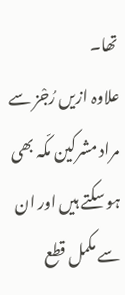تھا۔
علاوہ ازیں رُجْز سے مراد مشرکین مکّہ بھی ہو سکتے ہیں اور ان سے مکمل قطع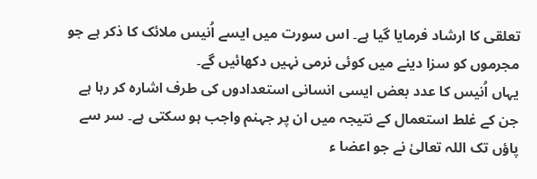تعلقی کا ارشاد فرمایا گیا ہے۔ اس سورت میں ایسے اُنیس ملائک کا ذکر ہے جو مجرموں کو سزا دینے میں کوئی نرمی نہیں دکھائیں گے۔
یہاں اُنیس کا عدد بعض ایسی انسانی استعدادوں کی طرف اشارہ کر رہا ہے جن کے غلط استعمال کے نتیجہ میں ان پر جہنم واجب ہو سکتی ہے۔ سر سے پاؤں تک اللہ تعالیٰ نے جو اعضا ء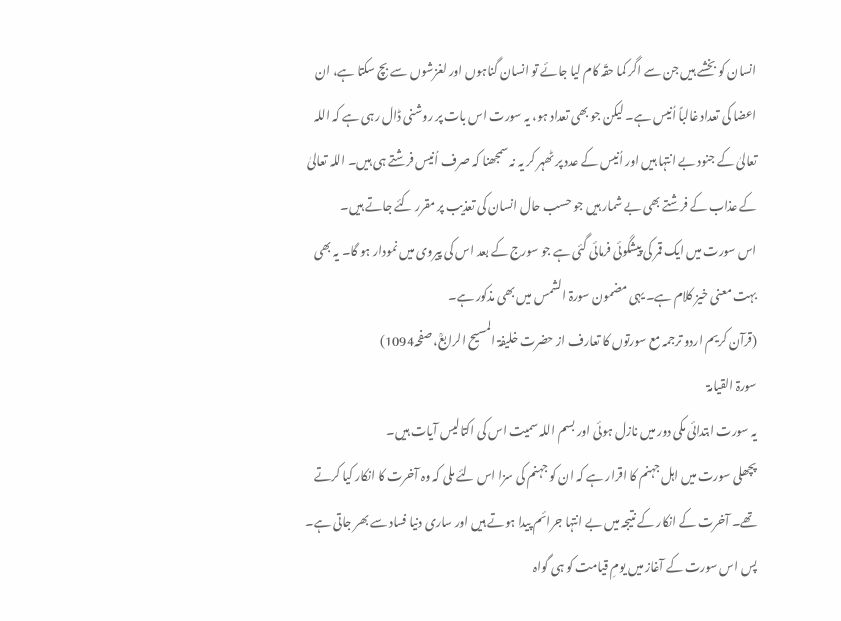انسان کو بخشے ہیں جن سے اگر کما حقّہ کام لیا جائے تو انسان گناہوں اور لغزشوں سے بچ سکتا ہے، ان اعضا کی تعداد غالباً اُنیس ہے۔ لیکن جو بھی تعداد ہو، یہ سورت اس بات پر روشنی ڈال رہی ہے کہ اللہ تعالیٰ کے جنود بے انتہا ہیں اور اُنیس کے عدد پر ٹھہر کر یہ نہ سمجھنا کہ صرف اُنیس فرشتے ہی ہیں۔ اللہ تعالیٰ کے عذاب کے فرشتے بھی بے شمار ہیں جو حسب حال انسان کی تعذیب پر مقرر کئے جاتے ہیں۔
اس سورت میں ایک قمر کی پیشگوئی فرمائی گئی ہے جو سورج کے بعد اس کی پیروی میں نمودار ہو گا۔ یہ بھی بہت معنی خیز کلام ہے۔ یہی مضمون سورۃ الشمس میں بھی مذکور ہے۔
(قرآن کریم اردو ترجمہ مع سورتوں کا تعارف از حضرت خلیفۃ المسیح الرابعؒ، صفحہ1094)
سورۃ القیامۃ
یہ سورت ابتدائی مکی دور میں نازل ہوئی اور بسم اللہ سمیت اس کی اکتالیس آیات ہیں۔
پچھلی سورت میں اہل جہنم کا اقرار ہے کہ ان کو جہنم کی سزا اس لئے ملی کہ وہ آخرت کا انکار کیا کرتے تھے۔ آخرت کے انکار کے نتیجہ میں بے انتہا جرائم پیدا ہوتے ہیں اور ساری دنیا فساد سے بھر جاتی ہے۔ پس اس سورت کے آغاز میں یومِ قیامت کو ہی گواہ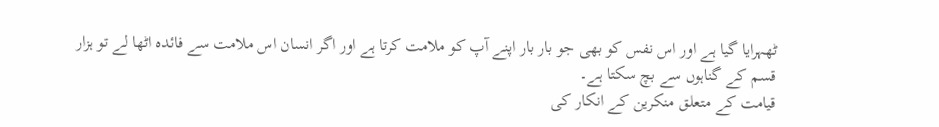ٹھہرایا گیا ہے اور اس نفس کو بھی جو بار بار اپنے آپ کو ملامت کرتا ہے اور اگر انسان اس ملامت سے فائدہ اٹھا لے تو ہزار قسم کے گناہوں سے بچ سکتا ہے۔
قیامت کے متعلق منکرین کے انکار کی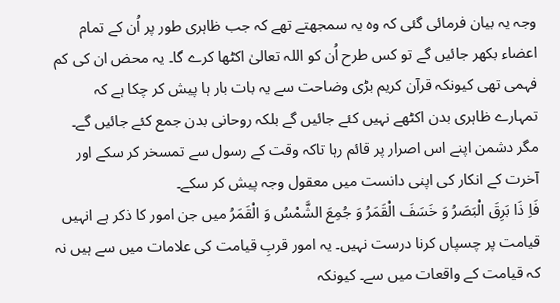وجہ یہ بیان فرمائی گئی کہ وہ یہ سمجھتے تھے کہ جب ظاہری طور پر اُن کے تمام اعضاء بکھر جائیں گے تو کس طرح اُن کو اللہ تعالیٰ اکٹھا کرے گا۔ یہ محض ان کی کم فہمی تھی کیونکہ قرآن کریم بڑی وضاحت سے یہ بات بار ہا پیش کر چکا ہے کہ تمہارے ظاہری بدن اکٹھے نہیں کئے جائیں گے بلکہ روحانی بدن جمع کئے جائیں گے۔ مگر دشمن اپنے اس اصرار پر قائم رہا تاکہ وقت کے رسول سے تمسخر کر سکے اور آخرت کے انکار کی اپنی دانست میں معقول وجہ پیش کر سکے۔
فَاِ ذَا بَرِقَ الْبَصَرُ وَ خَسَفَ الْقَمَرُ وَ جُمِعَ الشَّمْسُ وَ الْقَمَرُ میں جن امور کا ذکر ہے انہیں قیامت پر چسپاں کرنا درست نہیں۔ یہ امور قربِ قیامت کی علامات میں سے ہیں نہ کہ قیامت کے واقعات میں سے۔ کیونکہ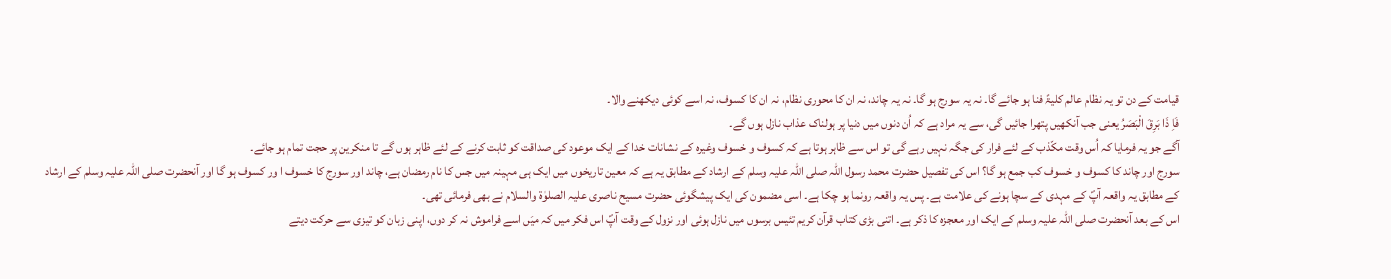قیامت کے دن تو یہ نظام عالم کلیۃً فنا ہو جائے گا۔ نہ یہ سورج ہو گا۔ نہ یہ چاند، نہ ان کا محوری نظام، نہ ان کا کسوف، نہ اسے کوئی دیکھنے والا۔
فَاِ ذَا بَرِقَ الْبَصَرُ یعنی جب آنکھیں پتھرا جائیں گی، سے یہ مراد ہے کہ اُن دنوں میں دنیا پر ہولناک عذاب نازل ہوں گے۔
آگے جو یہ فرمایا کہ اُس وقت مکّذب کے لئے فرار کی جگہ نہیں رہے گی تو اس سے ظاہر ہوتا ہے کہ کسوف و خسوف وغیرہ کے نشانات خدا کے ایک موعود کی صداقت کو ثابت کرنے کے لئے ظاہر ہوں گے تا منکرین پر حجت تمام ہو جائے۔
سورج اور چاند کا کسوف و خسوف کب جمع ہو گا؟ اس کی تفصیل حضرت محمد رسول اللہ صلی اللہ علیہ وسلم کے ارشاد کے مطابق یہ ہے کہ معین تاریخوں میں ایک ہی مہینہ میں جس کا نام رمضان ہے، چاند اور سورج کا خسوف ا ور کسوف ہو گا اور آنحضرت صلی اللہ علیہ وسلم کے ارشاد کے مطابق یہ واقعہ آپؐ کے مہدی کے سچا ہونے کی علامت ہے۔ پس یہ واقعہ رونما ہو چکا ہے۔ اسی مضمون کی ایک پیشگوئی حضرت مسیح ناصری علیہ الصلوٰۃ والسلام نے بھی فرمائی تھی۔
اس کے بعد آنحضرت صلی اللہ علیہ وسلم کے ایک اور معجزہ کا ذکر ہے۔ اتنی بڑی کتاب قرآن کریم تئیس برسوں میں نازل ہوئی اور نزول کے وقت آپؐ اس فکر میں کہ میَں اسے فراموش نہ کر دوں، اپنی زبان کو تیزی سے حرکت دیتے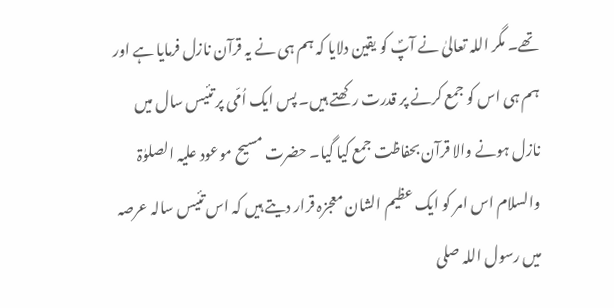تھے۔ مگر اللہ تعالیٰ نے آپؐ کو یقین دلایا کہ ہم ہی نے یہ قرآن نازل فرمایا ہے اور ہم ہی اس کو جمع کرنے پر قدرت رکھتے ہیں۔ پس ایک اُمّی پر تئیس سال میں نازل ہونے والا قرآن بحفاظت جمع کیا گیا۔ حضرت مسیح موعود علیہ الصلوٰۃ والسلام اس امر کو ایک عظیم الشان معجزہ قرار دیتے ہیں کہ اس تئیس سالہ عرصہ میں رسول اللہ صلی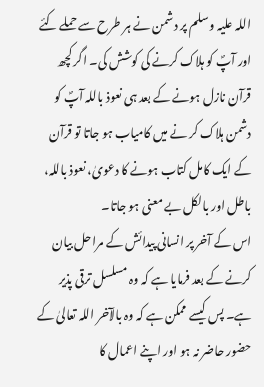اللہ علیہ وسلم پر دشمن نے ہر طرح سے حملے کئے اور آپؐ کو ہلاک کرنے کی کوشش کی۔ اگر کچھ قرآن نازل ہونے کے بعد ہی نعوذ باللہ آپؐ کو دشمن ہلاک کر نے میں کامیاب ہو جاتا تو قرآن کے ایک کامل کتاب ہونے کا دعویٰ، نعوذ باللہ، باطل اور بالکل بے معنی ہو جاتا۔
اس کے آخر پر انسانی پیدائش کے مراحل بیان کرنے کے بعد فرمایا ہے کہ وہ مسلسل ترقی پذیر ہے۔ پس کیسے ممکن ہے کہ وہ بالآخر اللہ تعالیٰ کے حضور حاضر نہ ہو اور اپنے اعمال کا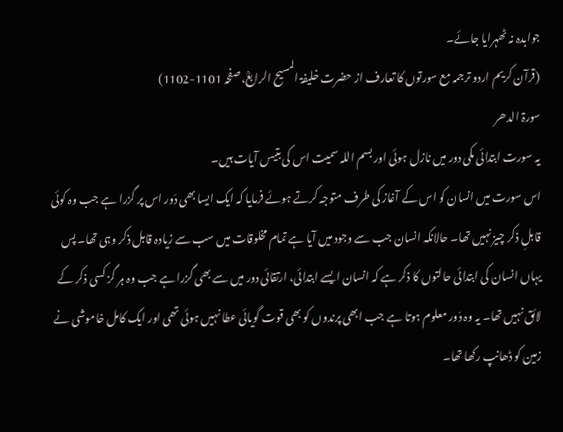جوابدہ نہ ٹھہرایا جائے۔
(قرآن کریم اردو ترجمہ مع سورتوں کا تعارف از حضرت خلیفۃ المسیح الرابعؒ،صفحہ 1101-1102)
سورۃ الدھر
یہ سورت ابتدائی مکی دور میں نازل ہوئی اور بسم اللہ سمیت اس کی بتیس آیات ہیں۔
اس سورت میں انسان کو اس کے آغاز کی طرف متوجہ کرتے ہوئے فرمایا کہ ایک ایسا بھی دَور اس پر گزرا ہے جب وہ کوئی قابلِ ذکر چیز نہیں تھا۔ حالانکہ انسان جب سے وجود میں آیا ہے تمام مخلوقات میں سب سے زیادہ قابل ذکر وہی تھا۔ پس یہاں انسان کی ابتدائی حالتوں کا ذکر ہے کہ انسان ایسے ابتدائی، ارتقائی دور میں سے بھی گزرا ہے جب وہ ہر گز کسی ذکر کے لائق نہیں تھا۔ یہ وہ دَور معلوم ہوتا ہے جب ابھی پرندوں کو بھی قوت گویائی عطا نہیں ہوئی تھی اور ایک کامل خاموشی نے زمین کو ڈھانپ رکھا تھا۔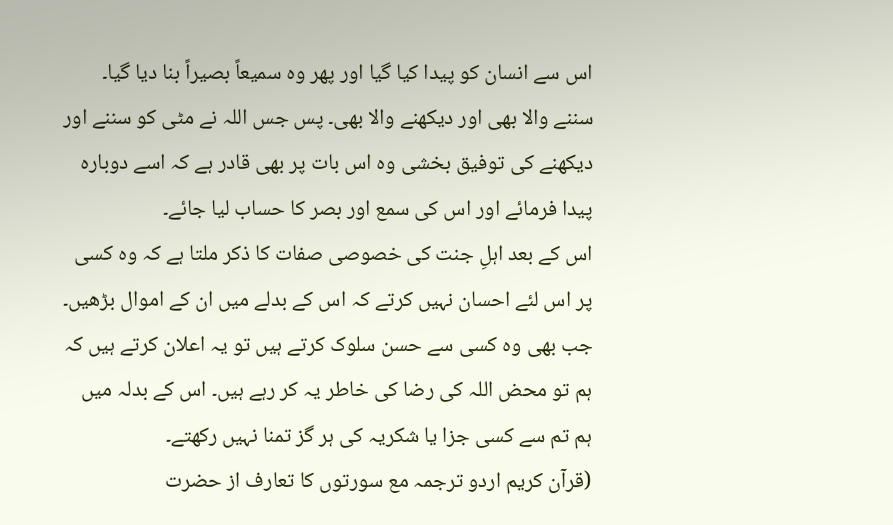اس سے انسان کو پیدا کیا گیا اور پھر وہ سمیعاً بصیراً بنا دیا گیا۔ سننے والا بھی اور دیکھنے والا بھی۔ پس جس اللہ نے مٹی کو سننے اور دیکھنے کی توفیق بخشی وہ اس بات پر بھی قادر ہے کہ اسے دوبارہ پیدا فرمائے اور اس کی سمع اور بصر کا حساب لیا جائے۔
اس کے بعد اہلِ جنت کی خصوصی صفات کا ذکر ملتا ہے کہ وہ کسی پر اس لئے احسان نہیں کرتے کہ اس کے بدلے میں ان کے اموال بڑھیں۔ جب بھی وہ کسی سے حسن سلوک کرتے ہیں تو یہ اعلان کرتے ہیں کہ ہم تو محض اللہ کی رضا کی خاطر یہ کر رہے ہیں۔ اس کے بدلہ میں ہم تم سے کسی جزا یا شکریہ کی ہر گز تمنا نہیں رکھتے۔
(قرآن کریم اردو ترجمہ مع سورتوں کا تعارف از حضرت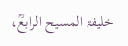خلیفۃ المسیح الرابعؒ،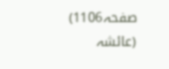صفحہ1106)
(عائشہ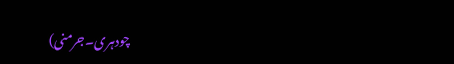چودہری۔جرمنی)